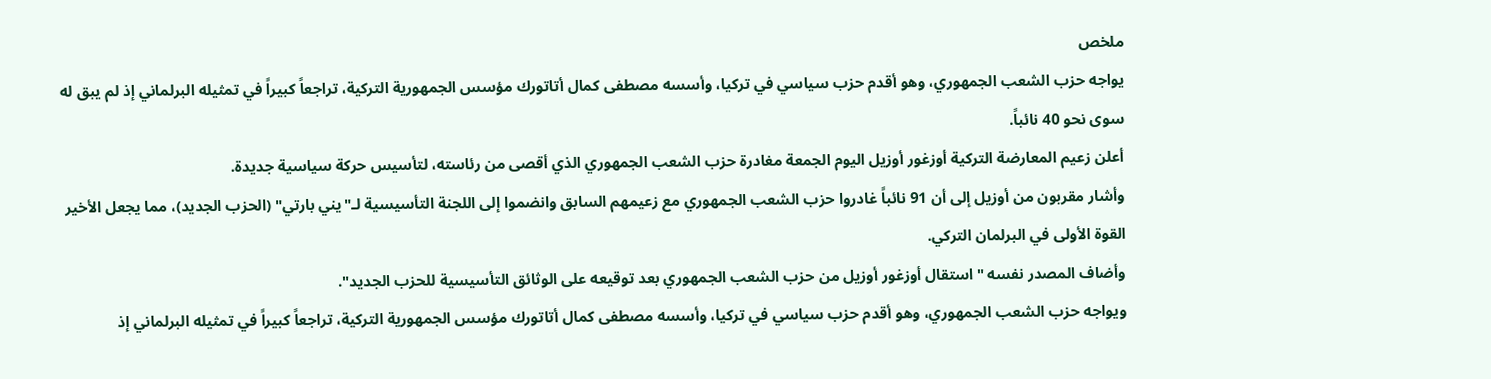ملخص
يواجه حزب الشعب الجمهوري، وهو أقدم حزب سياسي في تركيا، وأسسه مصطفى كمال أتاتورك مؤسس الجمهورية التركية، تراجعاً كبيراً في تمثيله البرلماني إذ لم يبق له سوى نحو 40 نائباً.
أعلن زعيم المعارضة التركية أوزغور أوزيل اليوم الجمعة مغادرة حزب الشعب الجمهوري الذي أقصى من رئاسته، لتأسيس حركة سياسية جديدة.
وأشار مقربون من أوزيل إلى أن 91 نائباً غادروا حزب الشعب الجمهوري مع زعيمهم السابق وانضموا إلى اللجنة التأسيسية لـ"يني بارتي" (الحزب الجديد)، مما يجعل الأخير القوة الأولى في البرلمان التركي.
وأضاف المصدر نفسه "استقال أوزغور أوزيل من حزب الشعب الجمهوري بعد توقيعه على الوثائق التأسيسية للحزب الجديد".
ويواجه حزب الشعب الجمهوري، وهو أقدم حزب سياسي في تركيا، وأسسه مصطفى كمال أتاتورك مؤسس الجمهورية التركية، تراجعاً كبيراً في تمثيله البرلماني إذ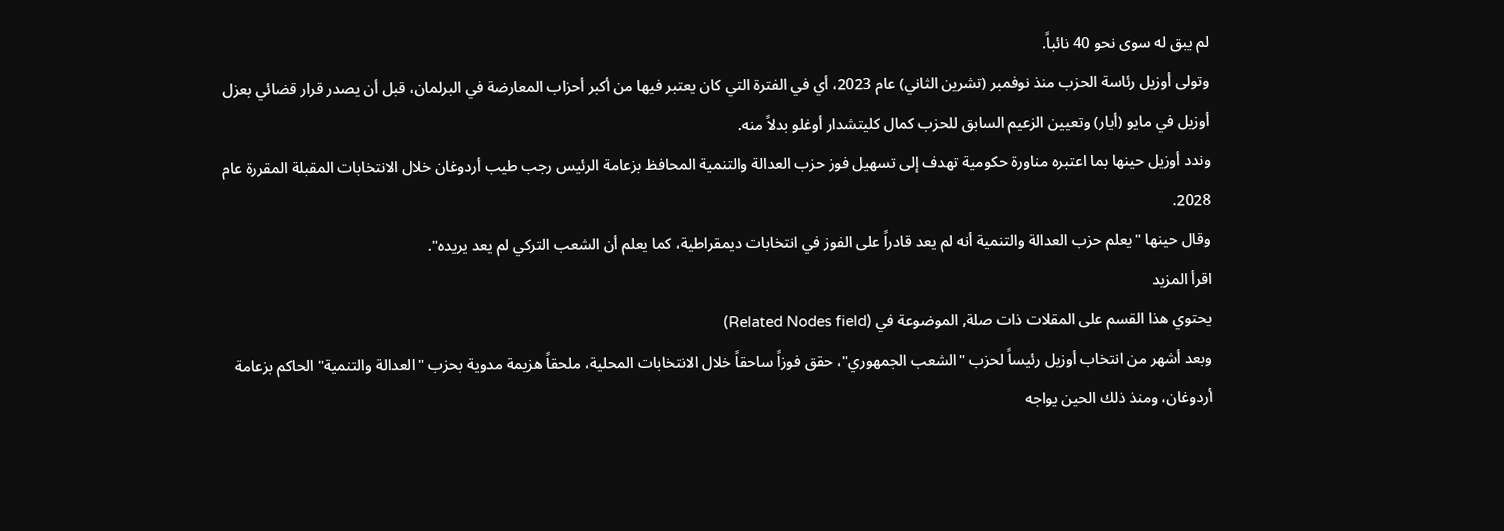لم يبق له سوى نحو 40 نائباً.
وتولى أوزيل رئاسة الحزب منذ نوفمبر (تشرين الثاني) عام 2023، أي في الفترة التي كان يعتبر فيها من أكبر أحزاب المعارضة في البرلمان، قبل أن يصدر قرار قضائي بعزل أوزيل في مايو (أيار) وتعيين الزعيم السابق للحزب كمال كليتشدار أوغلو بدلاً منه.
وندد أوزيل حينها بما اعتبره مناورة حكومية تهدف إلى تسهيل فوز حزب العدالة والتنمية المحافظ بزعامة الرئيس رجب طيب أردوغان خلال الانتخابات المقبلة المقررة عام 2028.
وقال حينها "يعلم حزب العدالة والتنمية أنه لم يعد قادراً على الفوز في انتخابات ديمقراطية، كما يعلم أن الشعب التركي لم يعد يريده".
اقرأ المزيد
يحتوي هذا القسم على المقلات ذات صلة, الموضوعة في (Related Nodes field)
وبعد أشهر من انتخاب أوزيل رئيساً لحزب "الشعب الجمهوري"، حقق فوزاً ساحقاً خلال الانتخابات المحلية، ملحقاً هزيمة مدوية بحزب "العدالة والتنمية" الحاكم بزعامة أردوغان، ومنذ ذلك الحين يواجه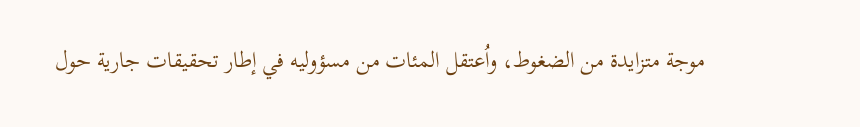موجة متزايدة من الضغوط، واُعتقل المئات من مسؤوليه في إطار تحقيقات جارية حول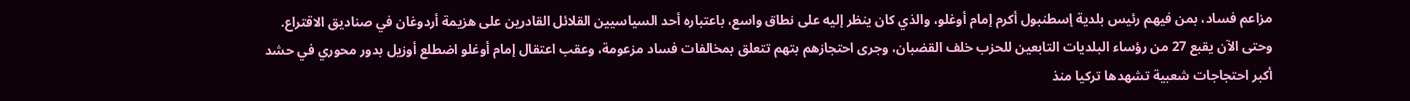مزاعم فساد، بمن فيهم رئيس بلدية إسطنبول أكرم إمام أوغلو، والذي كان ينظر إليه على نطاق واسع، باعتباره أحد السياسيين القلائل القادرين على هزيمة أردوغان في صناديق الاقتراع.
وحتى الآن يقبع 27 من رؤساء البلديات التابعين للحزب خلف القضبان، وجرى احتجازهم بتهم تتعلق بمخالفات فساد مزعومة، وعقب اعتقال إمام أوغلو اضطلع أوزيل بدور محوري في حشد أكبر احتجاجات شعبية تشهدها تركيا منذ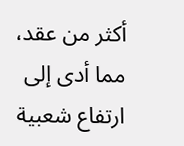أكثر من عقد، مما أدى إلى ارتفاع شعبية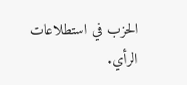الحزب في استطلاعات الرأي.